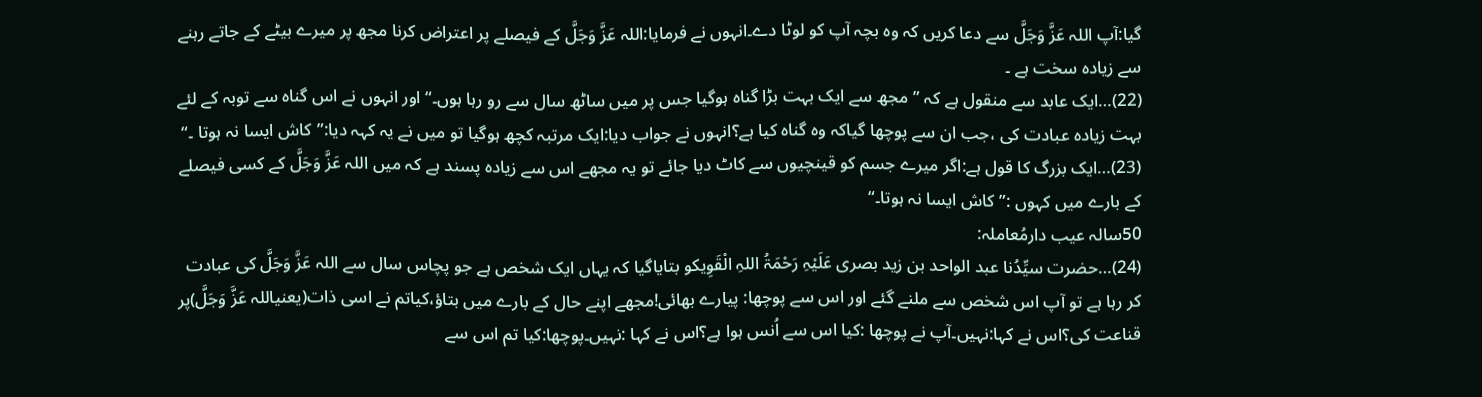گیا:آپ اللہ عَزَّ وَجَلَّ سے دعا کریں کہ وہ بچہ آپ کو لوٹا دے۔انہوں نے فرمایا:اللہ عَزَّ وَجَلَّ کے فیصلے پر اعتراض کرنا مجھ پر میرے بیٹے کے جاتے رہنے سے زیادہ سخت ہے ۔
(22)…ایک عابد سے منقول ہے کہ ”مجھ سے ایک بہت بڑا گناہ ہوگیا جس پر میں ساٹھ سال سے رو رہا ہوں۔“اور انہوں نے اس گناہ سے توبہ کے لئے بہت زیادہ عبادت کی ،جب ان سے پوچھا گیاکہ وہ گناہ کیا ہے؟انہوں نے جواب دیا:ایک مرتبہ کچھ ہوگیا تو میں نے یہ کہہ دیا:”کاش ایسا نہ ہوتا ۔“
(23)…ایک بزرگ کا قول ہے:اگر میرے جسم کو قینچیوں سے کاٹ دیا جائے تو یہ مجھے اس سے زیادہ پسند ہے کہ میں اللہ عَزَّ وَجَلَّ کے کسی فیصلے کے بارے میں کہوں :”کاش ایسا نہ ہوتا۔“
50سالہ عیب دارمُعاملہ:
(24)…حضرت سیِّدُنا عبد الواحد بن زید بصری عَلَیْہِ رَحْمَۃُ اللہِ الْقَوِیکو بتایاگیا کہ یہاں ایک شخص ہے جو پچاس سال سے اللہ عَزَّ وَجَلَّ کی عبادت کر رہا ہے تو آپ اس شخص سے ملنے گئے اور اس سے پوچھا: پیارے بھائی!مجھے اپنے حال کے بارے میں بتاؤ،کیاتم نے اسی ذات(یعنیاللہ عَزَّ وَجَلَّ)پر قناعت کی؟اس نے کہا:نہیں۔آپ نے پوچھا :کیا اس سے اُنس ہوا ہے؟اس نے کہا :نہیں۔پوچھا:کیا تم اس سے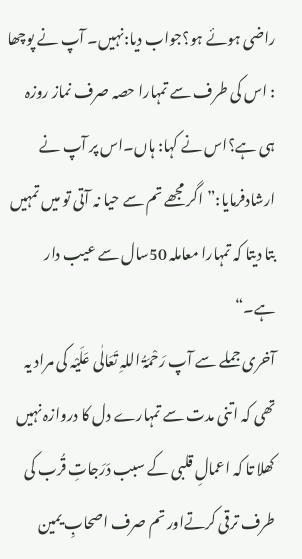راضی ہوئے ہو؟جواب دیا:نہیں۔ آپ نے پوچھا : اس کی طرف سے تمہارا حصہ صرف نماز روزہ ہی ہے؟اس نے کہا: ہاں۔اس پر آپ نے ارشادفرمایا:”اگر مجھے تم سے حیا نہ آتی تو میں تمہیں بتا دیتا کہ تمہارا معاملہ 50سال سے عیب دار ہے۔“
آخری جملے سے آپ رَحْمَۃُ اللہِ تَعَالٰی عَلَیْہ کی مراد یہ تھی کہ اتنی مدت سے تمہارے دل کا دروازہ نہیں کھلا تا کہ اعمالِ قلبی کے سبب دَرَجاتِ قُرب کی طرف ترقی کرتےاور تم صرف اصحابِ یمین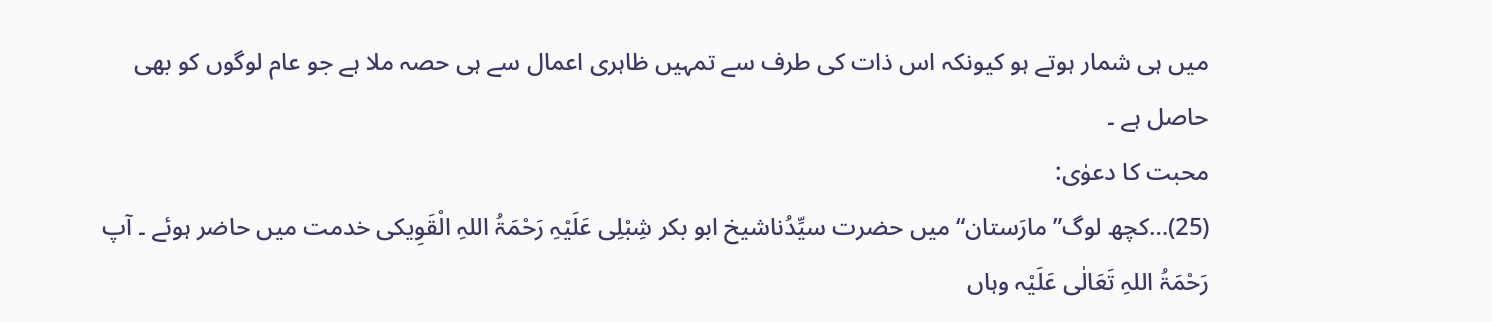میں ہی شمار ہوتے ہو کیونکہ اس ذات کی طرف سے تمہیں ظاہری اعمال سے ہی حصہ ملا ہے جو عام لوگوں کو بھی حاصل ہے ۔
محبت کا دعوٰی:
(25)…کچھ لوگ” مارَستان“ میں حضرت سیِّدُناشیخ ابو بکر شِبْلِی عَلَیْہِ رَحْمَۃُ اللہِ الْقَوِیکی خدمت میں حاضر ہوئے ۔ آپ رَحْمَۃُ اللہِ تَعَالٰی عَلَیْہ وہاں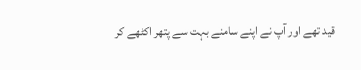قید تھے اور آپ نے اپنے سامنے بہت سے پتھر اکٹھے کر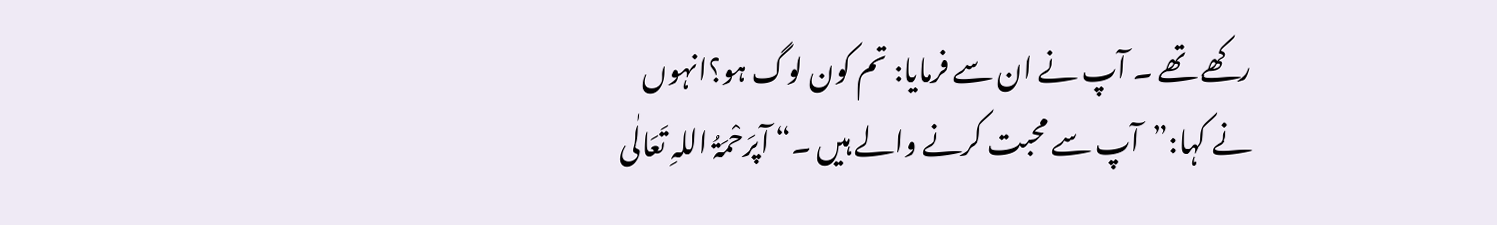رکھے تھے ۔ آپ نے ان سے فرمایا: تم کون لوگ ہو؟انہوں نے کہا:”آپ سے محبت کرنے والے ہیں ۔“ آپرَحْمَۃُ اللہِ تَعَالٰی